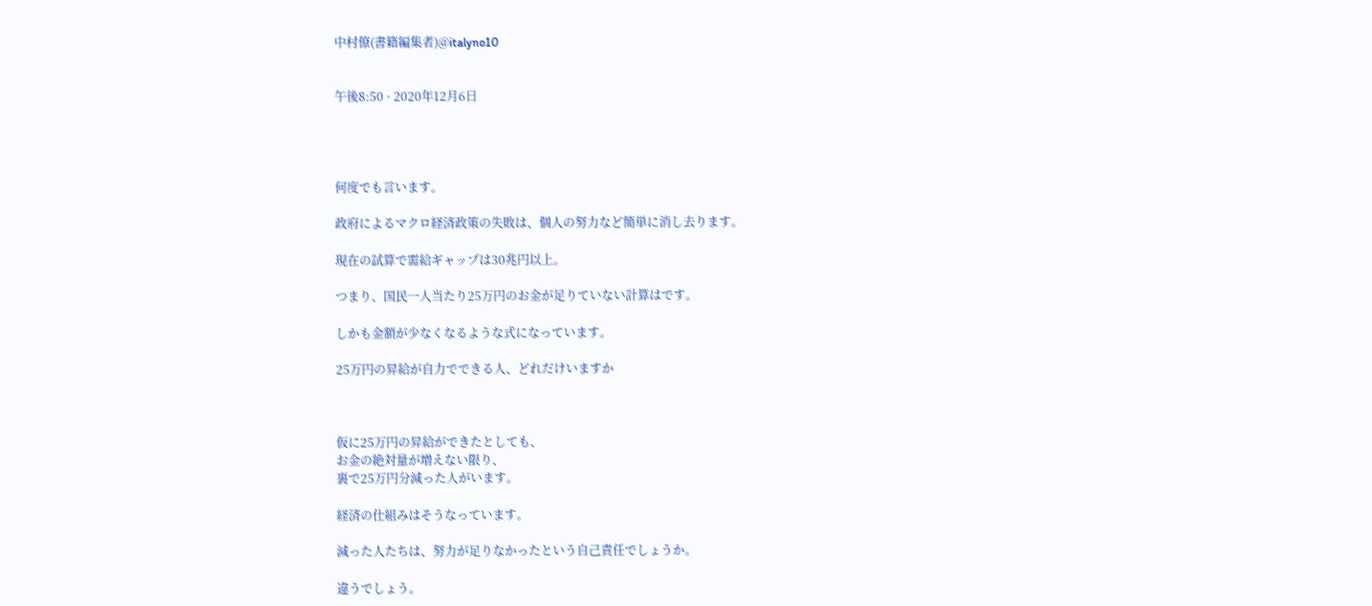中村僚(書籍編集者)@italyno10


午後8:50 · 2020年12月6日




何度でも言います。

政府によるマクロ経済政策の失敗は、個人の努力など簡単に消し去ります。

現在の試算で需給ギャップは30兆円以上。

つまり、国民一人当たり25万円のお金が足りていない計算はです。

しかも金額が少なくなるような式になっています。

25万円の昇給が自力でできる人、どれだけいますか



仮に25万円の昇給ができたとしても、
お金の絶対量が増えない限り、
裏で25万円分減った人がいます。

経済の仕組みはそうなっています。

減った人たちは、努力が足りなかったという自己責任でしょうか。

違うでしょう。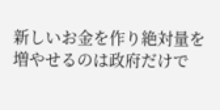新しいお金を作り絶対量を増やせるのは政府だけで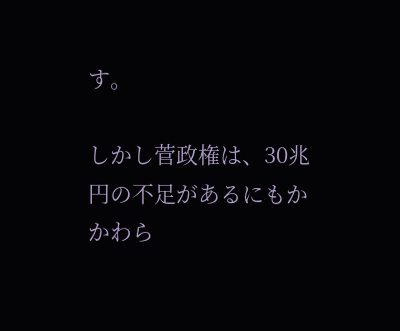す。

しかし菅政権は、30兆円の不足があるにもかかわら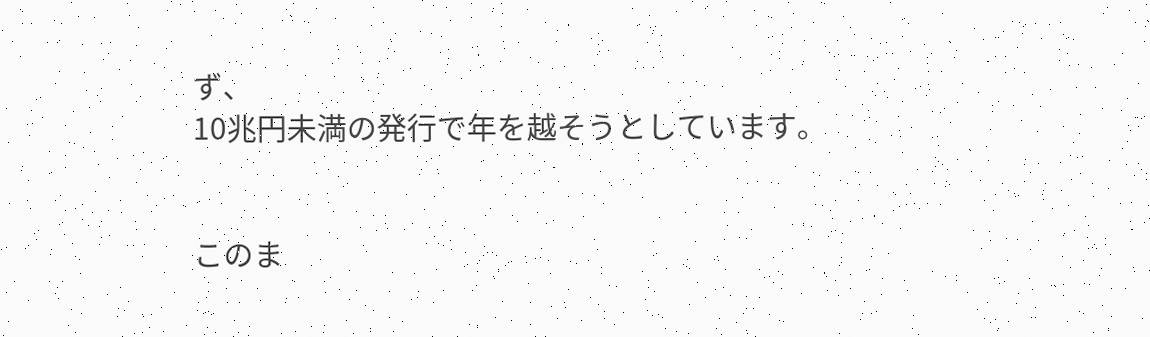ず、
10兆円未満の発行で年を越そうとしています。


このま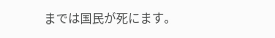までは国民が死にます。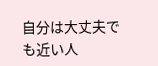自分は大丈夫でも近い人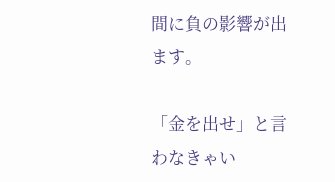間に負の影響が出ます。

「金を出せ」と言わなきゃい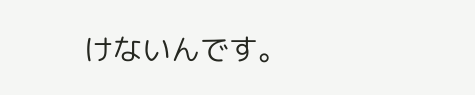けないんです。